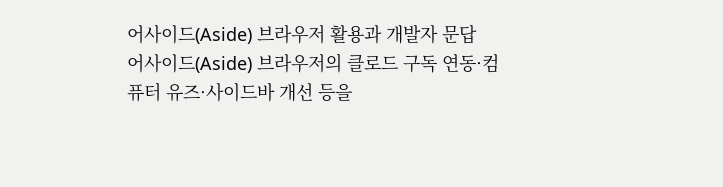어사이드(Aside) 브라우저 활용과 개발자 문답
어사이드(Aside) 브라우저의 클로드 구독 연동·컴퓨터 유즈·사이드바 개선 등을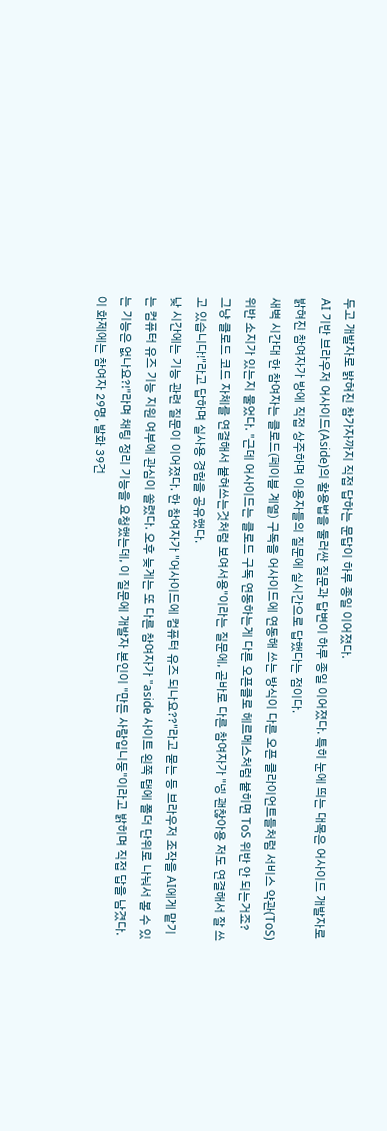두고 개발자로 밝혀진 참가자까지 직접 답하는 문답이 하루 종일 이어졌다.
AI 기반 브라우저 어사이드(Aside)의 활용법을 둘러싼 질문과 답변이 하루 종일 이어졌다. 특히 눈에 띄는 대목은 어사이드 개발자로 밝혀진 참여자가 방에 직접 상주하며 이용자들의 질문에 실시간으로 답했다는 점이다.
새벽 시간대 한 참여자는 클로드(페이블 계열) 구독을 어사이드에 연동해 쓰는 방식이 다른 오픈 클라이언트들처럼 서비스 약관(ToS) 위반 소지가 있는지 물었다. "근데 어사이드는 클로드 구독 연동하는게 다른 오픈클로 헤르메스처럼 붙히면 ToS 위반 안 되는거죠? 그냥 클로드 코드 자체를 연결해서 붙혀쓰는것처럼 보여서용"이라는 질문에, 곧바로 다른 참여자가 "넹 괜찮아용 저도 연결해서 잘 쓰고 있습니다!"라고 답하며 실사용 경험을 공유했다.
낮 시간에는 기능 관련 질문이 이어졌다. 한 참여자가 "어사이드에 컴퓨터 유즈 되나요??"라고 묻는 등 브라우저 조작을 AI에게 맡기는 컴퓨터 유즈 기능 지원 여부에 관심이 쏠렸다. 오후 늦게는 또 다른 참여자가 "aside 사이트 왼쪽 탭에 폴더 단위로 나눠서 볼 수 있는 기능은 없나요?!"라며 채팅 정리 기능을 요청했는데, 이 질문에 개발자 본인이 "만든 사람입니둥"이라고 밝히며 직접 답을 남겼다.
이 화제에는 참여자 29명, 발화 39건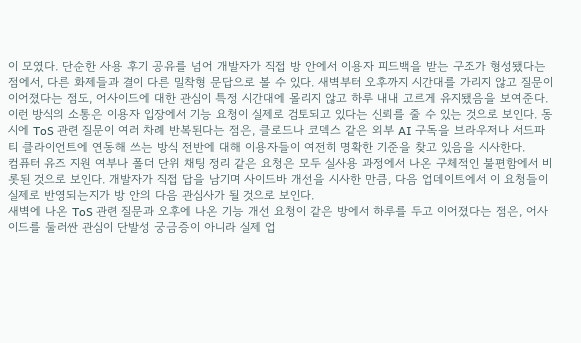이 모였다. 단순한 사용 후기 공유를 넘어 개발자가 직접 방 안에서 이용자 피드백을 받는 구조가 형성됐다는 점에서, 다른 화제들과 결이 다른 밀착형 문답으로 볼 수 있다. 새벽부터 오후까지 시간대를 가리지 않고 질문이 이어졌다는 점도, 어사이드에 대한 관심이 특정 시간대에 몰리지 않고 하루 내내 고르게 유지됐음을 보여준다.
이런 방식의 소통은 이용자 입장에서 기능 요청이 실제로 검토되고 있다는 신뢰를 줄 수 있는 것으로 보인다. 동시에 ToS 관련 질문이 여러 차례 반복된다는 점은, 클로드나 코덱스 같은 외부 AI 구독을 브라우저나 서드파티 클라이언트에 연동해 쓰는 방식 전반에 대해 이용자들이 여전히 명확한 기준을 찾고 있음을 시사한다.
컴퓨터 유즈 지원 여부나 폴더 단위 채팅 정리 같은 요청은 모두 실사용 과정에서 나온 구체적인 불편함에서 비롯된 것으로 보인다. 개발자가 직접 답을 남기며 사이드바 개선을 시사한 만큼, 다음 업데이트에서 이 요청들이 실제로 반영되는지가 방 안의 다음 관심사가 될 것으로 보인다.
새벽에 나온 ToS 관련 질문과 오후에 나온 기능 개선 요청이 같은 방에서 하루를 두고 이어졌다는 점은, 어사이드를 둘러싼 관심이 단발성 궁금증이 아니라 실제 업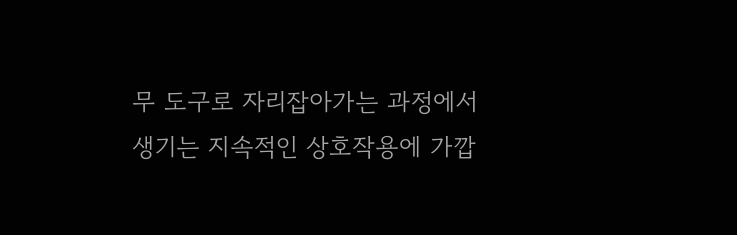무 도구로 자리잡아가는 과정에서 생기는 지속적인 상호작용에 가깝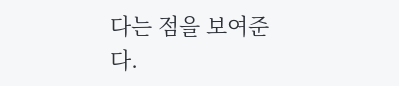다는 점을 보여준다.